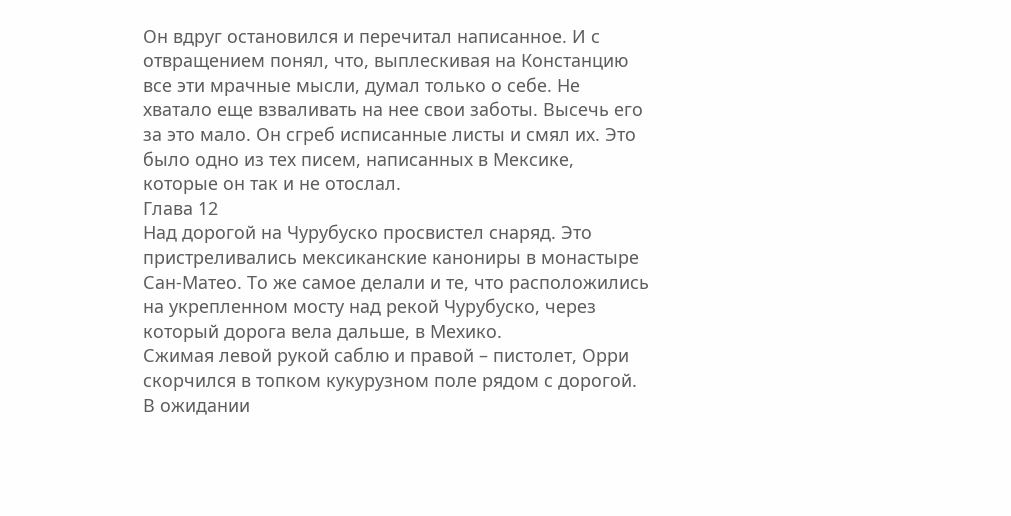Он вдруг остановился и перечитал написанное. И с отвращением понял, что, выплескивая на Констанцию все эти мрачные мысли, думал только о себе. Не хватало еще взваливать на нее свои заботы. Высечь его за это мало. Он сгреб исписанные листы и смял их. Это было одно из тех писем, написанных в Мексике, которые он так и не отослал.
Глава 12
Над дорогой на Чурубуско просвистел снаряд. Это пристреливались мексиканские канониры в монастыре Сан-Матео. То же самое делали и те, что расположились на укрепленном мосту над рекой Чурубуско, через который дорога вела дальше, в Мехико.
Сжимая левой рукой саблю и правой – пистолет, Орри скорчился в топком кукурузном поле рядом с дорогой. В ожидании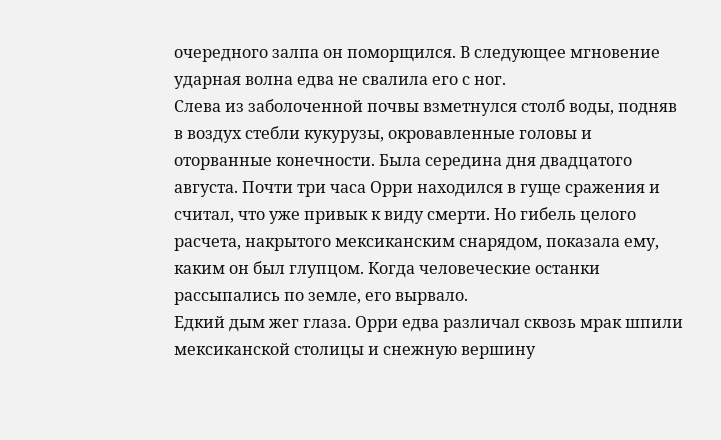очередного залпа он поморщился. В следующее мгновение ударная волна едва не свалила его с ног.
Слева из заболоченной почвы взметнулся столб воды, подняв в воздух стебли кукурузы, окровавленные головы и оторванные конечности. Была середина дня двадцатого августа. Почти три часа Орри находился в гуще сражения и считал, что уже привык к виду смерти. Но гибель целого расчета, накрытого мексиканским снарядом, показала ему, каким он был глупцом. Когда человеческие останки рассыпались по земле, его вырвало.
Едкий дым жег глаза. Орри едва различал сквозь мрак шпили мексиканской столицы и снежную вершину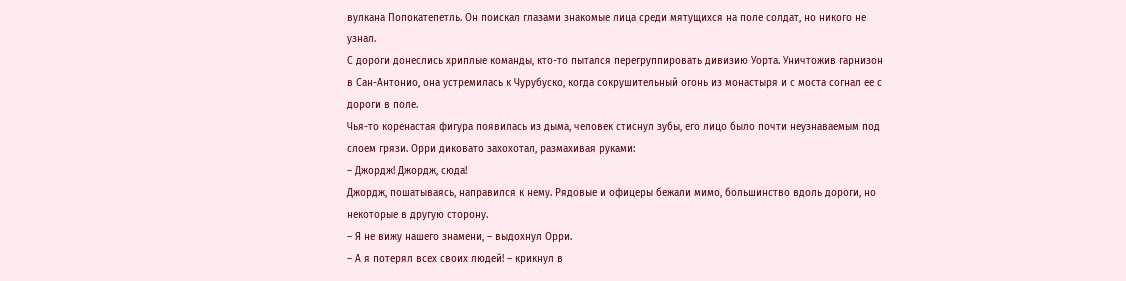вулкана Попокатепетль. Он поискал глазами знакомые лица среди мятущихся на поле солдат, но никого не узнал.
С дороги донеслись хриплые команды, кто-то пытался перегруппировать дивизию Уорта. Уничтожив гарнизон в Сан-Антонио, она устремилась к Чурубуско, когда сокрушительный огонь из монастыря и с моста согнал ее с дороги в поле.
Чья-то коренастая фигура появилась из дыма, человек стиснул зубы, его лицо было почти неузнаваемым под слоем грязи. Орри диковато захохотал, размахивая руками:
– Джордж! Джордж, сюда!
Джордж, пошатываясь, направился к нему. Рядовые и офицеры бежали мимо, большинство вдоль дороги, но некоторые в другую сторону.
– Я не вижу нашего знамени, – выдохнул Орри.
– А я потерял всех своих людей! – крикнул в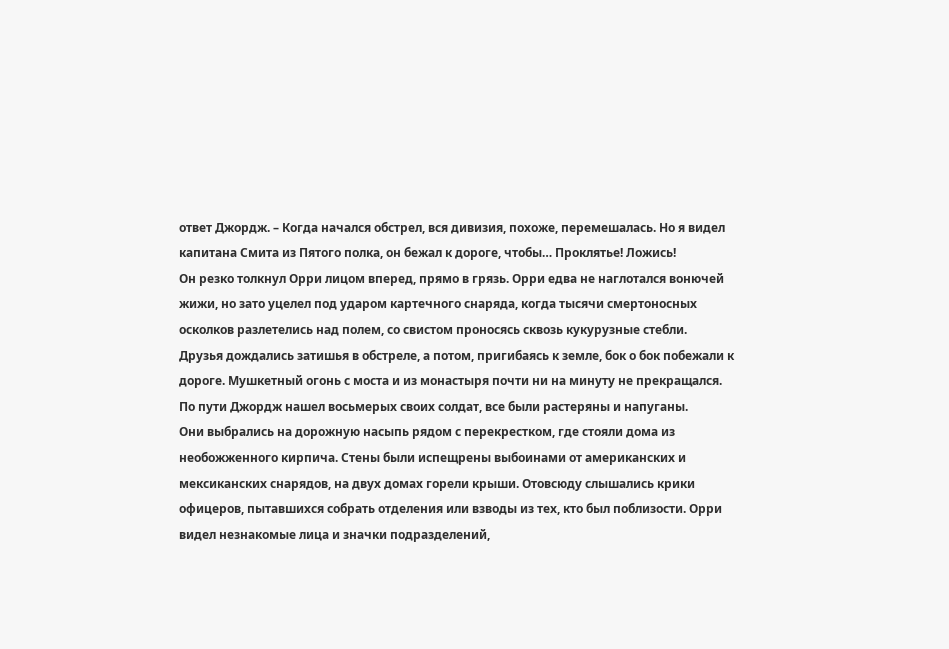ответ Джордж. – Когда начался обстрел, вся дивизия, похоже, перемешалась. Но я видел капитана Смита из Пятого полка, он бежал к дороге, чтобы… Проклятье! Ложись!
Он резко толкнул Орри лицом вперед, прямо в грязь. Орри едва не наглотался вонючей жижи, но зато уцелел под ударом картечного снаряда, когда тысячи смертоносных осколков разлетелись над полем, со свистом проносясь сквозь кукурузные стебли.
Друзья дождались затишья в обстреле, а потом, пригибаясь к земле, бок о бок побежали к дороге. Мушкетный огонь с моста и из монастыря почти ни на минуту не прекращался. По пути Джордж нашел восьмерых своих солдат, все были растеряны и напуганы.
Они выбрались на дорожную насыпь рядом с перекрестком, где стояли дома из необожженного кирпича. Стены были испещрены выбоинами от американских и мексиканских снарядов, на двух домах горели крыши. Отовсюду слышались крики офицеров, пытавшихся собрать отделения или взводы из тех, кто был поблизости. Орри видел незнакомые лица и значки подразделений,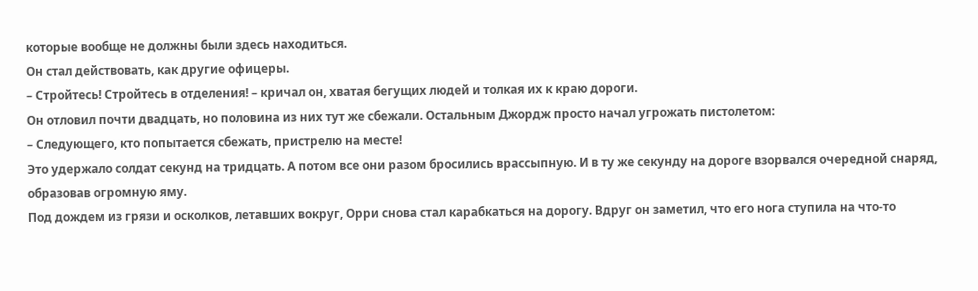которые вообще не должны были здесь находиться.
Он стал действовать, как другие офицеры.
– Стройтесь! Стройтесь в отделения! – кричал он, хватая бегущих людей и толкая их к краю дороги.
Он отловил почти двадцать, но половина из них тут же сбежали. Остальным Джордж просто начал угрожать пистолетом:
– Следующего, кто попытается сбежать, пристрелю на месте!
Это удержало солдат секунд на тридцать. А потом все они разом бросились врассыпную. И в ту же секунду на дороге взорвался очередной снаряд, образовав огромную яму.
Под дождем из грязи и осколков, летавших вокруг, Орри снова стал карабкаться на дорогу. Вдруг он заметил, что его нога ступила на что-то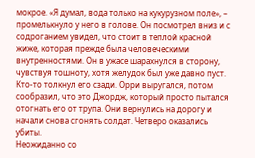мокрое. «Я думал, вода только на кукурузном поле», – промелькнуло у него в голове. Он посмотрел вниз и с содроганием увидел, что стоит в теплой красной жиже, которая прежде была человеческими внутренностями. Он в ужасе шарахнулся в сторону, чувствуя тошноту, хотя желудок был уже давно пуст.
Кто-то толкнул его сзади. Орри выругался, потом сообразил, что это Джордж, который просто пытался отогнать его от трупа. Они вернулись на дорогу и начали снова сгонять солдат. Четверо оказались убиты.
Неожиданно со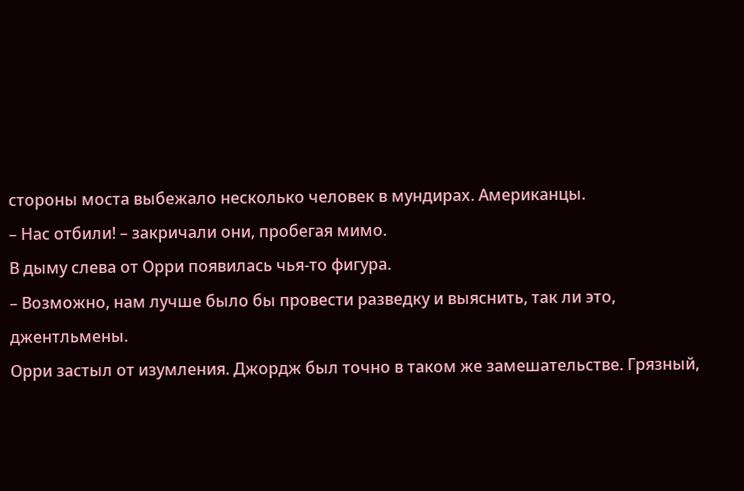стороны моста выбежало несколько человек в мундирах. Американцы.
– Нас отбили! – закричали они, пробегая мимо.
В дыму слева от Орри появилась чья-то фигура.
– Возможно, нам лучше было бы провести разведку и выяснить, так ли это, джентльмены.
Орри застыл от изумления. Джордж был точно в таком же замешательстве. Грязный,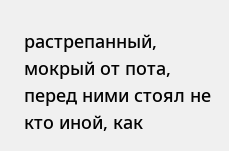растрепанный, мокрый от пота, перед ними стоял не кто иной, как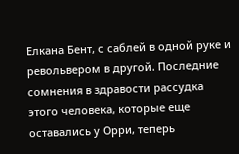Елкана Бент, с саблей в одной руке и револьвером в другой. Последние сомнения в здравости рассудка этого человека, которые еще оставались у Орри, теперь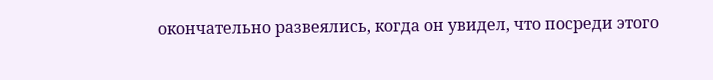окончательно развеялись, когда он увидел, что посреди этого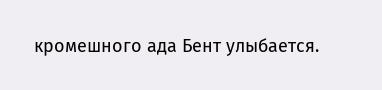кромешного ада Бент улыбается.